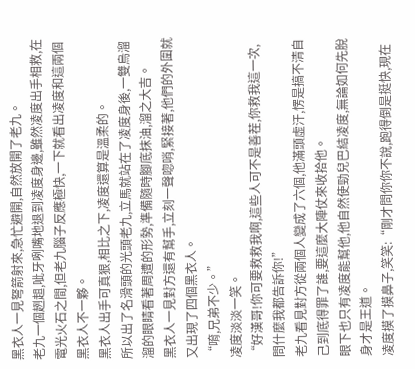黑衣人一見弩箭射來,急忙避開,自然放開了老九。
老九一個趔趄,呲牙咧嘴地退到凌度身邊,雖然凌度出手相救,在電光火石之間,但老九腦子反應極快,一下就看出凌度和這兩個黑衣人不一夥。
黑衣人出手可真狠,相比之下,凌度還算是溫柔的。
所以出了名滑頭的光頭老九,立馬就站在了凌度身後,一雙烏溜溜的眼睛看著周遭的形勢,準備隨時腳底抹油,溜之大吉。
黑衣人一見對方還有幫手,立刻一聲唿哨,緊接著,他們的外圍就又出現了四個黑衣人。
“唷,兄弟不少。”
凌度淡淡一笑。
“好漢哥!你可要救救我啊,這些人可不是善茬,你救我這一次,問什麼我都告訴你!”
老九看見對方從兩個人變成了六個,他滿頭虛汗,愣是搞不清自己到底得罪了誰,要這麼大陣仗來收拾他。
眼下也只有凌度能幫他,他自然使勁兒巴結凌度,無論如何先脫身才是王道。
凌度摸了摸鼻子,笑笑:“剛才問你你不說,跑得倒是挺快,現在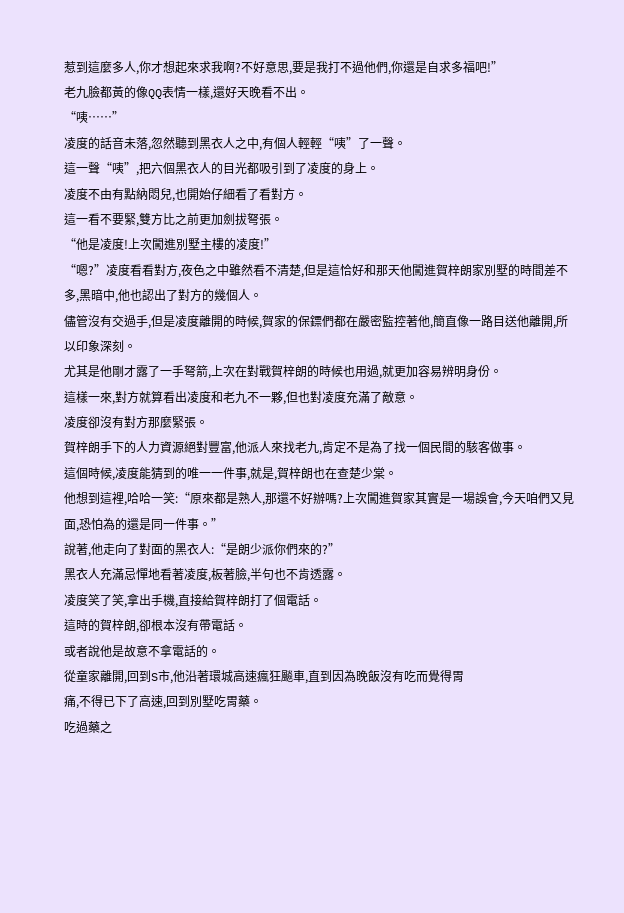惹到這麼多人,你才想起來求我啊?不好意思,要是我打不過他們,你還是自求多福吧!”
老九臉都黃的像QQ表情一樣,還好天晚看不出。
“咦……”
凌度的話音未落,忽然聽到黑衣人之中,有個人輕輕“咦”了一聲。
這一聲“咦”,把六個黑衣人的目光都吸引到了凌度的身上。
凌度不由有點納悶兒,也開始仔細看了看對方。
這一看不要緊,雙方比之前更加劍拔弩張。
“他是凌度!上次闖進別墅主樓的凌度!”
“嗯?”凌度看看對方,夜色之中雖然看不清楚,但是這恰好和那天他闖進賀梓朗家別墅的時間差不多,黑暗中,他也認出了對方的幾個人。
儘管沒有交過手,但是凌度離開的時候,賀家的保鏢們都在嚴密監控著他,簡直像一路目送他離開,所以印象深刻。
尤其是他剛才露了一手弩箭,上次在對戰賀梓朗的時候也用過,就更加容易辨明身份。
這樣一來,對方就算看出凌度和老九不一夥,但也對凌度充滿了敵意。
凌度卻沒有對方那麼緊張。
賀梓朗手下的人力資源絕對豐富,他派人來找老九,肯定不是為了找一個民間的駭客做事。
這個時候,凌度能猜到的唯一一件事,就是,賀梓朗也在查楚少棠。
他想到這裡,哈哈一笑:“原來都是熟人,那還不好辦嗎?上次闖進賀家其實是一場誤會,今天咱們又見面,恐怕為的還是同一件事。”
說著,他走向了對面的黑衣人:“是朗少派你們來的?”
黑衣人充滿忌憚地看著凌度,板著臉,半句也不肯透露。
凌度笑了笑,拿出手機,直接給賀梓朗打了個電話。
這時的賀梓朗,卻根本沒有帶電話。
或者說他是故意不拿電話的。
從童家離開,回到S市,他沿著環城高速瘋狂飈車,直到因為晚飯沒有吃而覺得胃
痛,不得已下了高速,回到別墅吃胃藥。
吃過藥之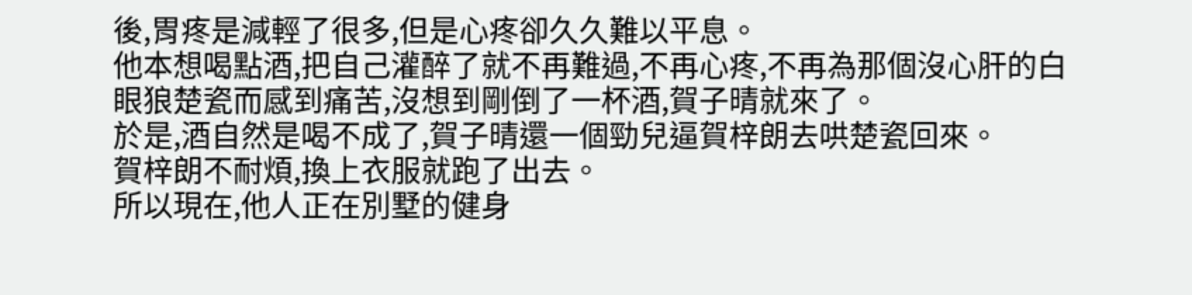後,胃疼是減輕了很多,但是心疼卻久久難以平息。
他本想喝點酒,把自己灌醉了就不再難過,不再心疼,不再為那個沒心肝的白眼狼楚瓷而感到痛苦,沒想到剛倒了一杯酒,賀子晴就來了。
於是,酒自然是喝不成了,賀子晴還一個勁兒逼賀梓朗去哄楚瓷回來。
賀梓朗不耐煩,換上衣服就跑了出去。
所以現在,他人正在別墅的健身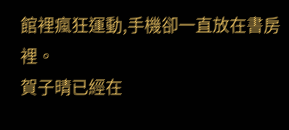館裡瘋狂運動,手機卻一直放在書房裡。
賀子晴已經在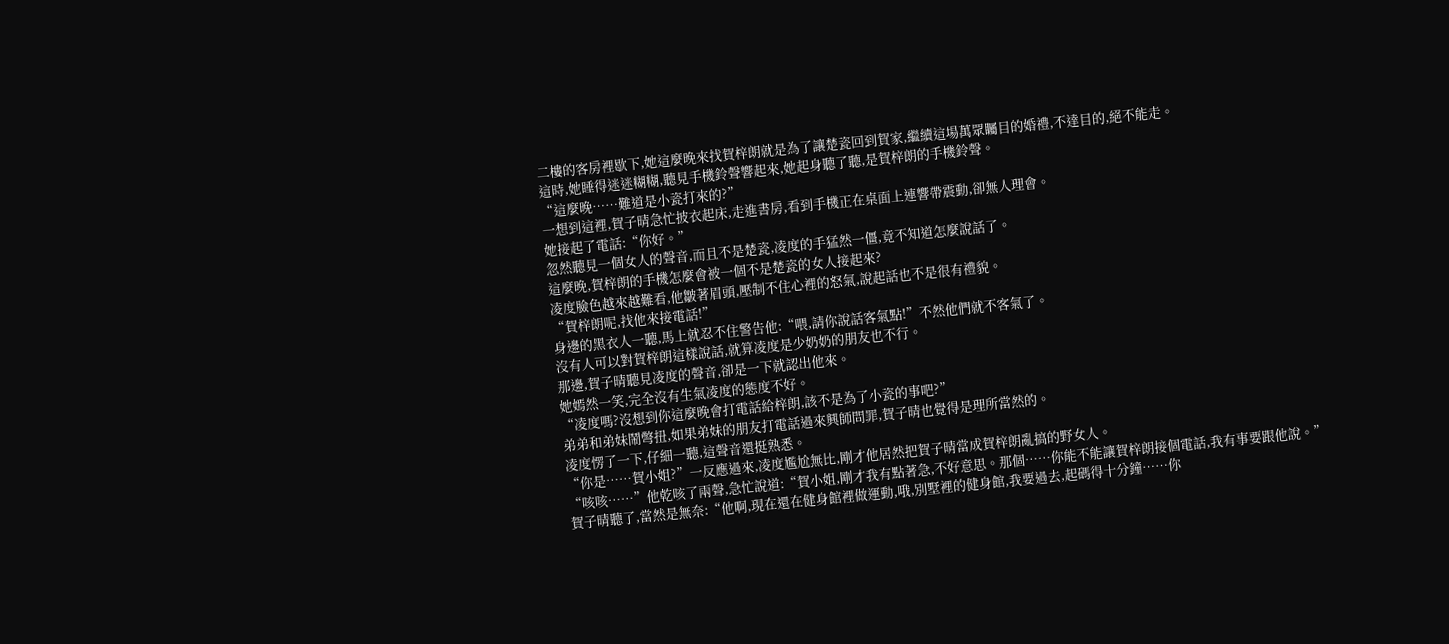二樓的客房裡歇下,她這麼晚來找賀梓朗就是為了讓楚瓷回到賀家,繼續這場萬眾矚目的婚禮,不達目的,絕不能走。
這時,她睡得迷迷糊糊,聽見手機鈴聲響起來,她起身聽了聽,是賀梓朗的手機鈴聲。
“這麼晚……難道是小瓷打來的?”
一想到這裡,賀子晴急忙披衣起床,走進書房,看到手機正在桌面上連響帶震動,卻無人理會。
她接起了電話:“你好。”
忽然聽見一個女人的聲音,而且不是楚瓷,凌度的手猛然一僵,竟不知道怎麼說話了。
這麼晚,賀梓朗的手機怎麼會被一個不是楚瓷的女人接起來?
凌度臉色越來越難看,他皺著眉頭,壓制不住心裡的怒氣,說起話也不是很有禮貌。
“賀梓朗呢,找他來接電話!”
身邊的黑衣人一聽,馬上就忍不住警告他:“喂,請你說話客氣點!”不然他們就不客氣了。
沒有人可以對賀梓朗這樣說話,就算凌度是少奶奶的朋友也不行。
那邊,賀子晴聽見凌度的聲音,卻是一下就認出他來。
她嫣然一笑,完全沒有生氣凌度的態度不好。
“凌度嗎?沒想到你這麼晚會打電話給梓朗,該不是為了小瓷的事吧?”
弟弟和弟妹鬧彆扭,如果弟妹的朋友打電話過來興師問罪,賀子晴也覺得是理所當然的。
凌度愣了一下,仔細一聽,這聲音還挺熟悉。
“你是……賀小姐?”一反應過來,凌度尷尬無比,剛才他居然把賀子晴當成賀梓朗亂搞的野女人。
“咳咳……”他乾咳了兩聲,急忙說道:“賀小姐,剛才我有點著急,不好意思。那個……你能不能讓賀梓朗接個電話,我有事要跟他說。”
賀子晴聽了,當然是無奈:“他啊,現在還在健身館裡做運動,哦,別墅裡的健身館,我要過去,起碼得十分鐘……你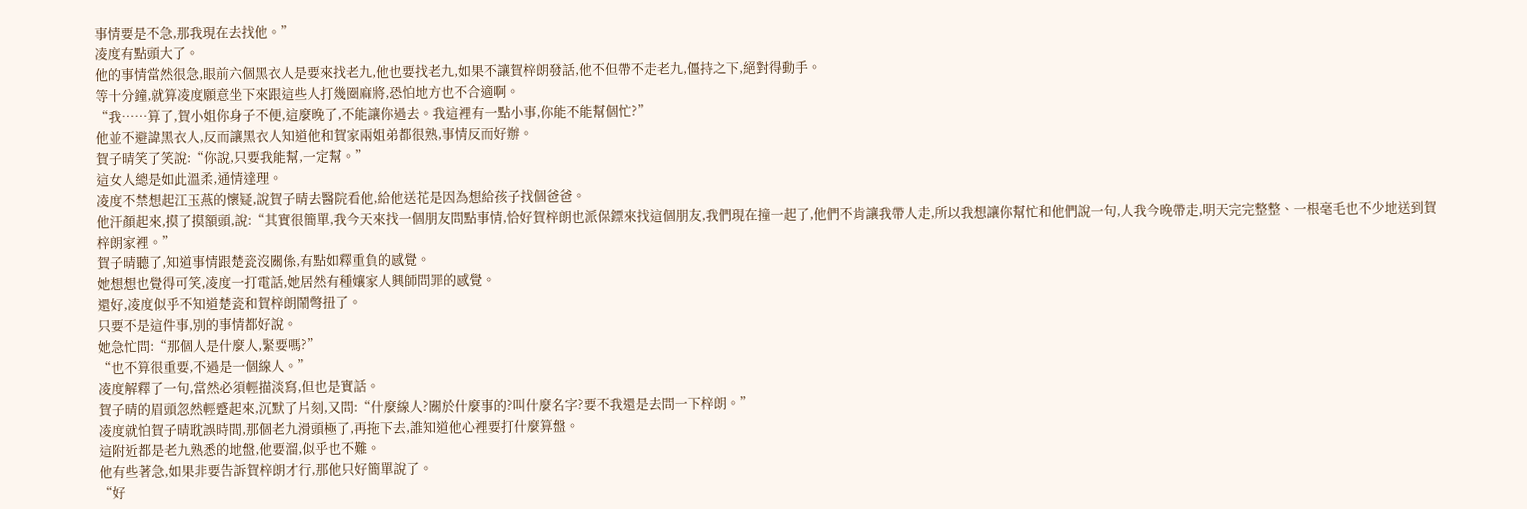事情要是不急,那我現在去找他。”
凌度有點頭大了。
他的事情當然很急,眼前六個黑衣人是要來找老九,他也要找老九,如果不讓賀梓朗發話,他不但帶不走老九,僵持之下,絕對得動手。
等十分鐘,就算凌度願意坐下來跟這些人打幾圈麻將,恐怕地方也不合適啊。
“我……算了,賀小姐你身子不便,這麼晚了,不能讓你過去。我這裡有一點小事,你能不能幫個忙?”
他並不避諱黑衣人,反而讓黑衣人知道他和賀家兩姐弟都很熟,事情反而好辦。
賀子晴笑了笑說:“你說,只要我能幫,一定幫。”
這女人總是如此溫柔,通情達理。
凌度不禁想起江玉燕的懷疑,說賀子晴去醫院看他,給他送花是因為想給孩子找個爸爸。
他汗顏起來,摸了摸額頭,說:“其實很簡單,我今天來找一個朋友問點事情,恰好賀梓朗也派保鏢來找這個朋友,我們現在撞一起了,他們不肯讓我帶人走,所以我想讓你幫忙和他們說一句,人我今晚帶走,明天完完整整、一根毫毛也不少地送到賀梓朗家裡。”
賀子晴聽了,知道事情跟楚瓷沒關係,有點如釋重負的感覺。
她想想也覺得可笑,凌度一打電話,她居然有種孃家人興師問罪的感覺。
還好,凌度似乎不知道楚瓷和賀梓朗鬧彆扭了。
只要不是這件事,別的事情都好說。
她急忙問:“那個人是什麼人,緊要嗎?”
“也不算很重要,不過是一個線人。”
凌度解釋了一句,當然必須輕描淡寫,但也是實話。
賀子晴的眉頭忽然輕蹙起來,沉默了片刻,又問:“什麼線人?關於什麼事的?叫什麼名字?要不我還是去問一下梓朗。”
凌度就怕賀子晴耽誤時間,那個老九滑頭極了,再拖下去,誰知道他心裡要打什麼算盤。
這附近都是老九熟悉的地盤,他要溜,似乎也不難。
他有些著急,如果非要告訴賀梓朗才行,那他只好簡單說了。
“好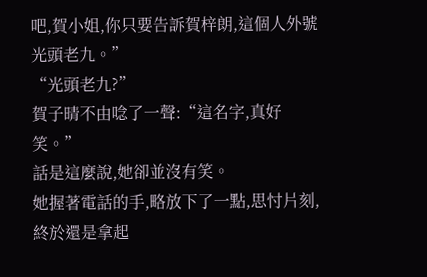吧,賀小姐,你只要告訴賀梓朗,這個人外號光頭老九。”
“光頭老九?”
賀子晴不由唸了一聲:“這名字,真好笑。”
話是這麼說,她卻並沒有笑。
她握著電話的手,略放下了一點,思忖片刻,終於還是拿起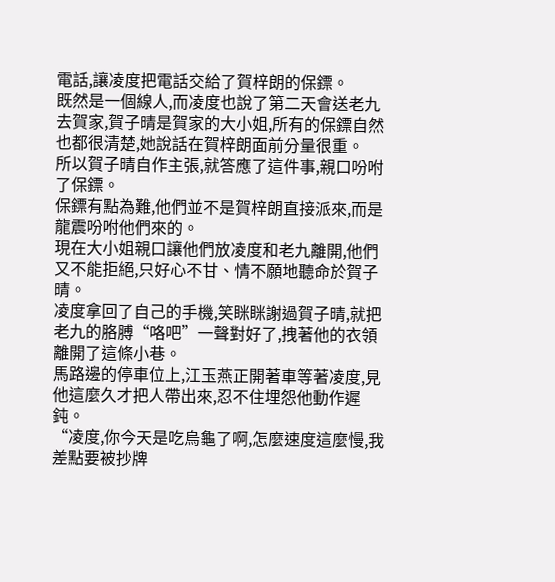電話,讓凌度把電話交給了賀梓朗的保鏢。
既然是一個線人,而凌度也說了第二天會送老九去賀家,賀子晴是賀家的大小姐,所有的保鏢自然也都很清楚,她說話在賀梓朗面前分量很重。
所以賀子晴自作主張,就答應了這件事,親口吩咐了保鏢。
保鏢有點為難,他們並不是賀梓朗直接派來,而是龍震吩咐他們來的。
現在大小姐親口讓他們放凌度和老九離開,他們又不能拒絕,只好心不甘、情不願地聽命於賀子晴。
凌度拿回了自己的手機,笑眯眯謝過賀子晴,就把老九的胳膊“咯吧”一聲對好了,拽著他的衣領離開了這條小巷。
馬路邊的停車位上,江玉燕正開著車等著凌度,見他這麼久才把人帶出來,忍不住埋怨他動作遲鈍。
“凌度,你今天是吃烏龜了啊,怎麼速度這麼慢,我差點要被抄牌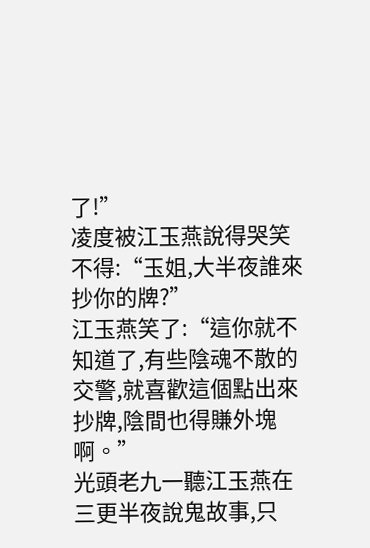了!”
凌度被江玉燕說得哭笑不得:“玉姐,大半夜誰來抄你的牌?”
江玉燕笑了:“這你就不知道了,有些陰魂不散的交警,就喜歡這個點出來抄牌,陰間也得賺外塊啊。”
光頭老九一聽江玉燕在三更半夜說鬼故事,只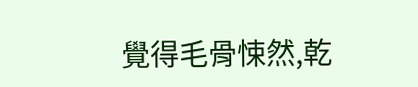覺得毛骨悚然,乾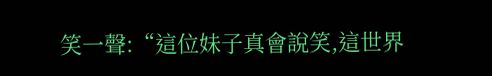笑一聲:“這位妹子真會說笑,這世界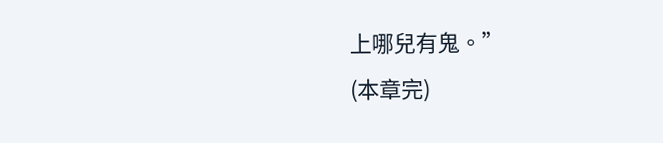上哪兒有鬼。”
(本章完)